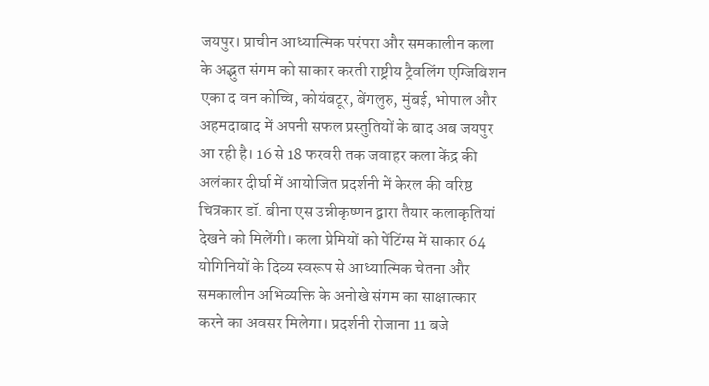जयपुर। प्राचीन आध्यात्मिक परंपरा और समकालीन कला के अद्भुत संगम को साकार करती राष्ट्रीय ट्रैवलिंग एग्जिबिशन एका द वन कोच्चि, कोयंबटूर, बेंगलुरु, मुंबई, भोपाल और अहमदाबाद में अपनी सफल प्रस्तुतियों के बाद अब जयपुर आ रही है। 16 से 18 फरवरी तक जवाहर कला केंद्र की अलंकार दीर्घा में आयोजित प्रदर्शनी में केरल की वरिष्ठ चित्रकार डॉ. बीना एस उन्नीकृष्णन द्वारा तैयार कलाकृतियां देखने को मिलेंगी। कला प्रेमियों को पेंटिंग्स में साकार 64 योगिनियों के दिव्य स्वरूप से आध्यात्मिक चेतना और समकालीन अभिव्यक्ति के अनोखे संगम का साक्षात्कार करने का अवसर मिलेगा। प्रदर्शनी रोजाना 11 बजे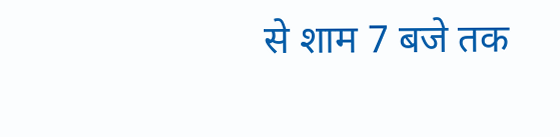से शाम 7 बजे तक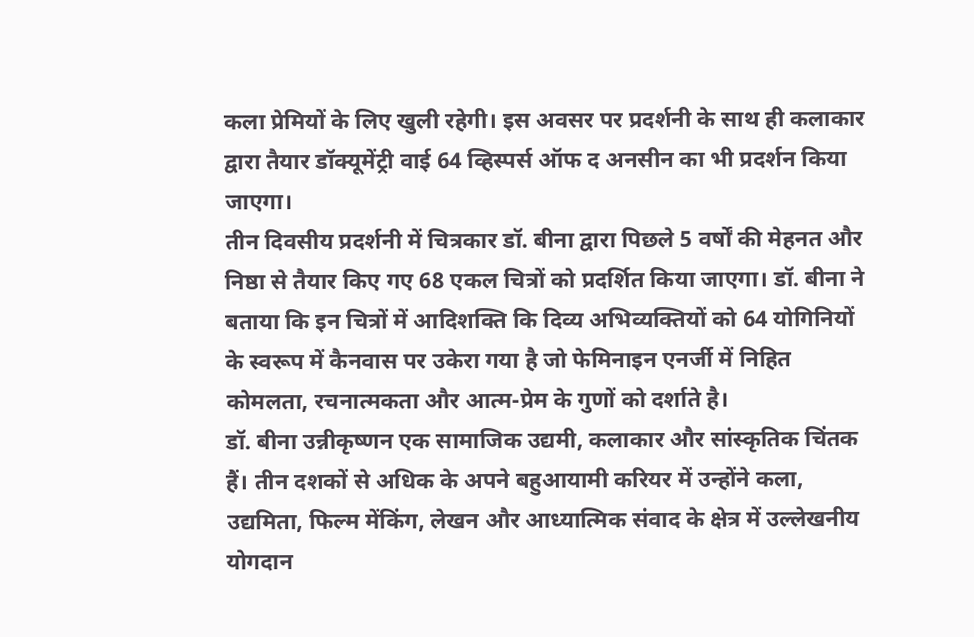कला प्रेमियों के लिए खुली रहेगी। इस अवसर पर प्रदर्शनी के साथ ही कलाकार द्वारा तैयार डॉक्यूमेंट्री वाई 64 व्हिस्पर्स ऑफ द अनसीन का भी प्रदर्शन किया जाएगा।
तीन दिवसीय प्रदर्शनी में चित्रकार डॉ. बीना द्वारा पिछले 5 वर्षों की मेहनत और निष्ठा से तैयार किए गए 68 एकल चित्रों को प्रदर्शित किया जाएगा। डॉ. बीना ने बताया कि इन चित्रों में आदिशक्ति कि दिव्य अभिव्यक्तियों को 64 योगिनियों के स्वरूप में कैनवास पर उकेरा गया है जो फेमिनाइन एनर्जी में निहित कोमलता, रचनात्मकता और आत्म-प्रेम के गुणों को दर्शाते है।
डॉ. बीना उन्नीकृष्णन एक सामाजिक उद्यमी, कलाकार और सांस्कृतिक चिंतक हैं। तीन दशकों से अधिक के अपने बहुआयामी करियर में उन्होंने कला, उद्यमिता, फिल्म मेंकिंग, लेखन और आध्यात्मिक संवाद के क्षेत्र में उल्लेखनीय योगदान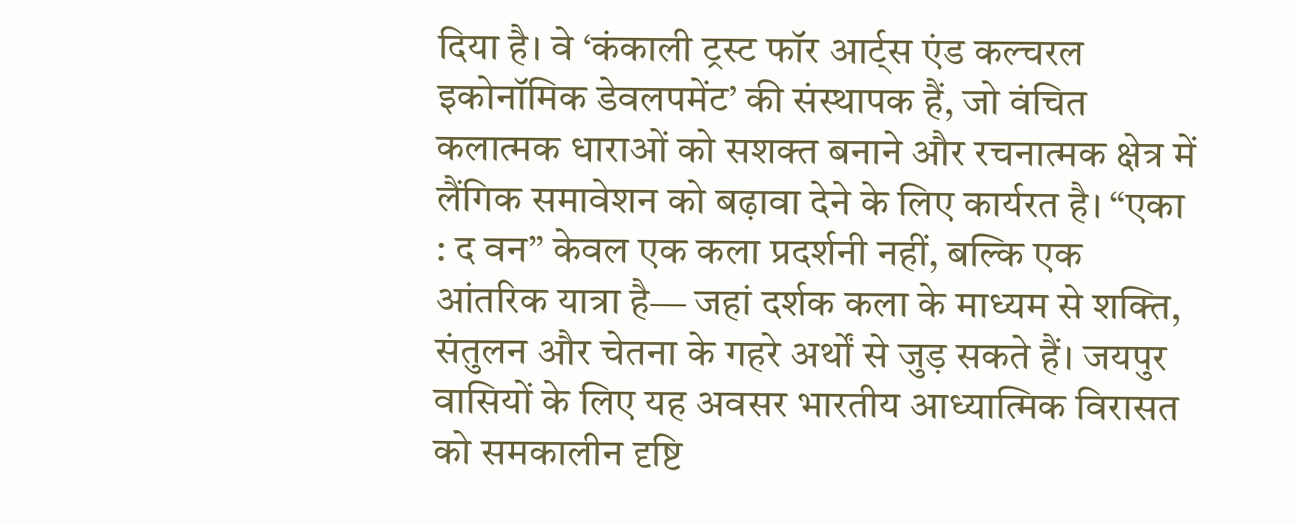दिया है। वे ‘कंकाली ट्रस्ट फॉर आर्ट्स एंड कल्चरल इकोनॉमिक डेवलपमेंट’ की संस्थापक हैं, जो वंचित कलात्मक धाराओं को सशक्त बनाने और रचनात्मक क्षेत्र में लैंगिक समावेशन को बढ़ावा देने के लिए कार्यरत है। “एका : द वन” केवल एक कला प्रदर्शनी नहीं, बल्कि एक आंतरिक यात्रा है— जहां दर्शक कला के माध्यम से शक्ति, संतुलन और चेतना के गहरे अर्थों से जुड़ सकते हैं। जयपुर वासियों के लिए यह अवसर भारतीय आध्यात्मिक विरासत को समकालीन दृष्टि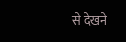से देखने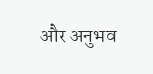और अनुभव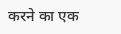करने का एक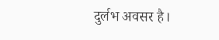दुर्लभ अवसर है।